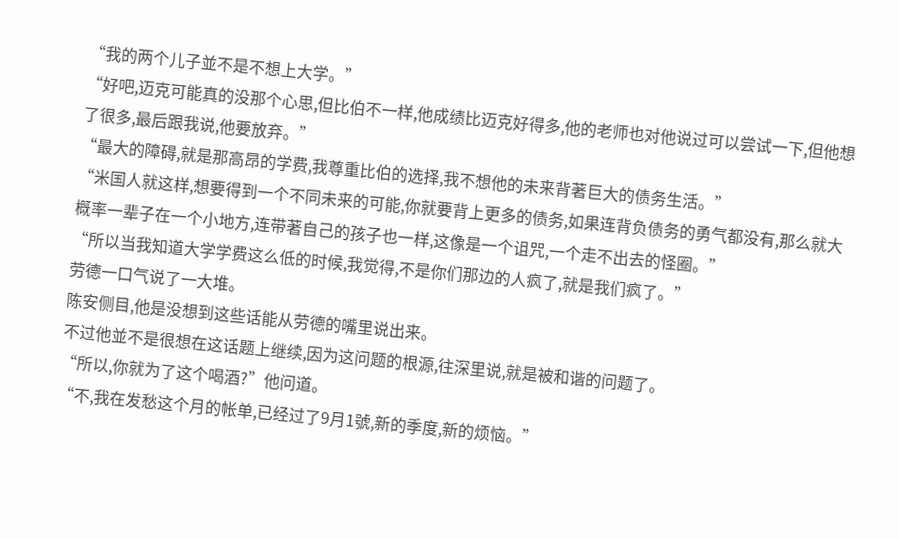“我的两个儿子並不是不想上大学。”
“好吧,迈克可能真的没那个心思,但比伯不一样,他成绩比迈克好得多,他的老师也对他说过可以尝试一下,但他想了很多,最后跟我说,他要放弃。”
“最大的障碍,就是那高昂的学费,我尊重比伯的选择,我不想他的未来背著巨大的债务生活。”
“米国人就这样,想要得到一个不同未来的可能,你就要背上更多的债务,如果连背负债务的勇气都没有,那么就大概率一辈子在一个小地方,连带著自己的孩子也一样,这像是一个诅咒,一个走不出去的怪圈。”
“所以当我知道大学学费这么低的时候,我觉得,不是你们那边的人疯了,就是我们疯了。”
劳德一口气说了一大堆。
陈安侧目,他是没想到这些话能从劳德的嘴里说出来。
不过他並不是很想在这话题上继续,因为这问题的根源,往深里说,就是被和谐的问题了。
“所以,你就为了这个喝酒?”他问道。
“不,我在发愁这个月的帐单,已经过了9月1號,新的季度,新的烦恼。”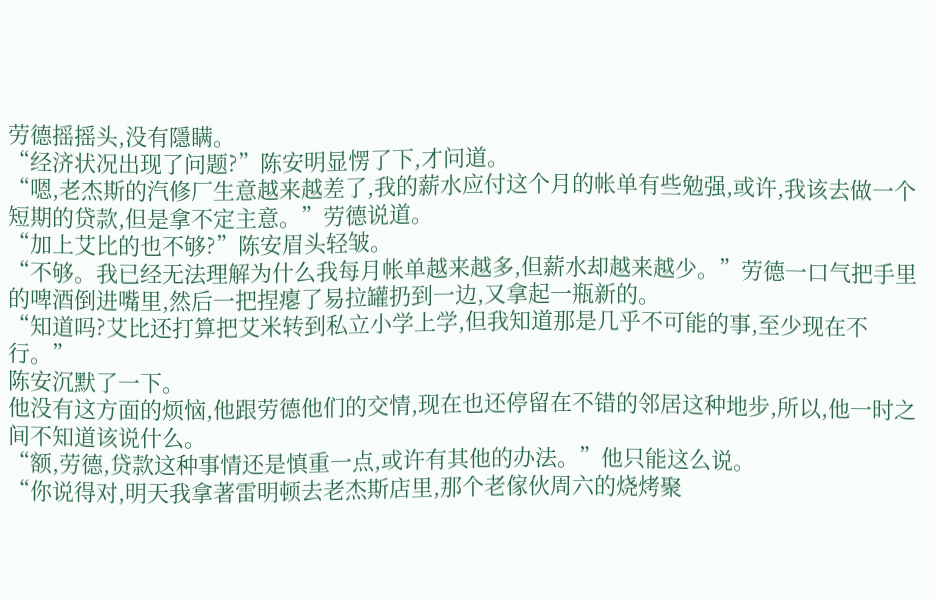劳德摇摇头,没有隱瞒。
“经济状况出现了问题?”陈安明显愣了下,才问道。
“嗯,老杰斯的汽修厂生意越来越差了,我的薪水应付这个月的帐单有些勉强,或许,我该去做一个短期的贷款,但是拿不定主意。”劳德说道。
“加上艾比的也不够?”陈安眉头轻皱。
“不够。我已经无法理解为什么我每月帐单越来越多,但薪水却越来越少。”劳德一口气把手里的啤酒倒进嘴里,然后一把捏瘪了易拉罐扔到一边,又拿起一瓶新的。
“知道吗?艾比还打算把艾米转到私立小学上学,但我知道那是几乎不可能的事,至少现在不行。”
陈安沉默了一下。
他没有这方面的烦恼,他跟劳德他们的交情,现在也还停留在不错的邻居这种地步,所以,他一时之间不知道该说什么。
“额,劳德,贷款这种事情还是慎重一点,或许有其他的办法。”他只能这么说。
“你说得对,明天我拿著雷明顿去老杰斯店里,那个老傢伙周六的烧烤聚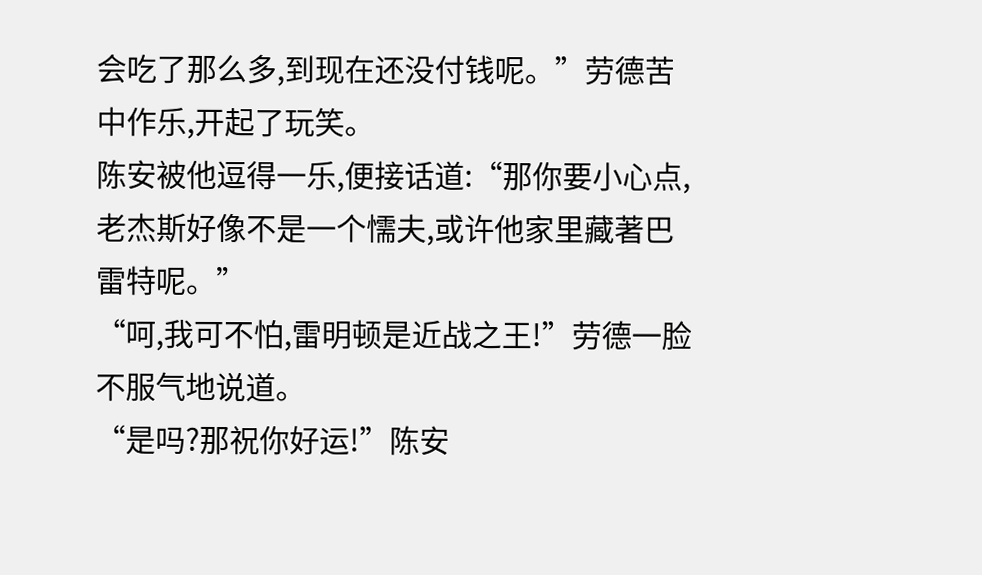会吃了那么多,到现在还没付钱呢。”劳德苦中作乐,开起了玩笑。
陈安被他逗得一乐,便接话道:“那你要小心点,老杰斯好像不是一个懦夫,或许他家里藏著巴雷特呢。”
“呵,我可不怕,雷明顿是近战之王!”劳德一脸不服气地说道。
“是吗?那祝你好运!”陈安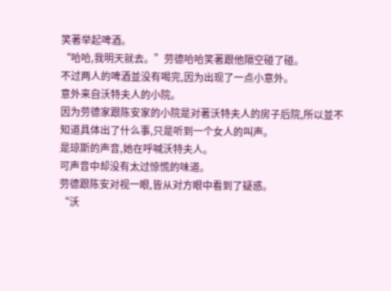笑著举起啤酒。
“哈哈,我明天就去。”劳德哈哈笑著跟他隔空碰了碰。
不过两人的啤酒並没有喝完,因为出现了一点小意外。
意外来自沃特夫人的小院。
因为劳德家跟陈安家的小院是对著沃特夫人的房子后院,所以並不知道具体出了什么事,只是听到一个女人的叫声。
是琼斯的声音,她在呼喊沃特夫人。
可声音中却没有太过惊慌的味道。
劳德跟陈安对视一眼,皆从对方眼中看到了疑惑。
“沃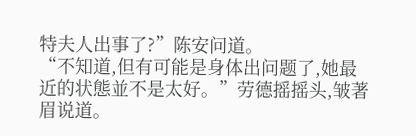特夫人出事了?”陈安问道。
“不知道,但有可能是身体出问题了,她最近的状態並不是太好。”劳德摇摇头,皱著眉说道。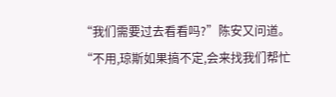“我们需要过去看看吗?”陈安又问道。
“不用,琼斯如果搞不定,会来找我们帮忙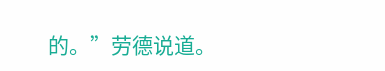的。”劳德说道。